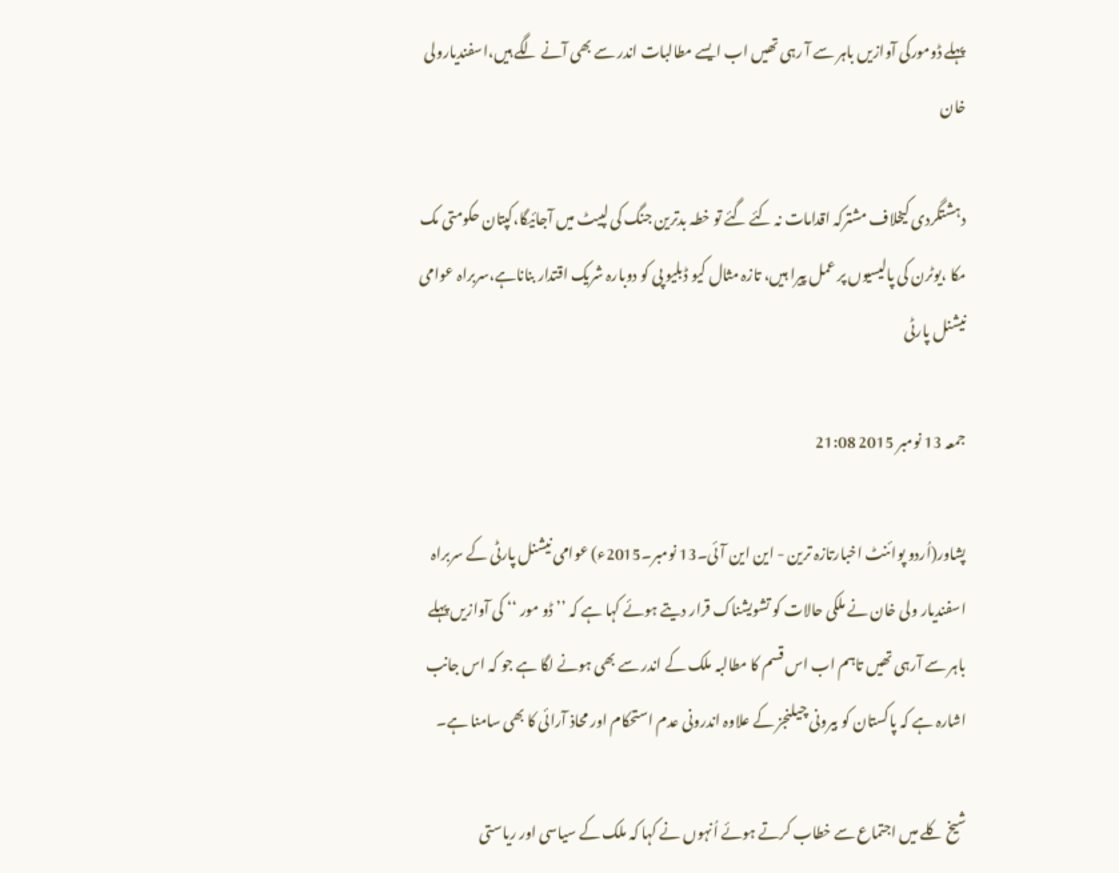پہلے ڈومورکی آوازیں باہر سے آ رہی تھیں اب ایسے مطالبات اندر سے بھی آنے لگے ہیں،اسفندیارولی خان

دہشتگردی کیخلاف مشترکہ اقدامات نہ کئے گئے تو خطہ بدترین جنگ کی لپیٹ میں آجائیگا،کپتان حکومتی مک مکا ،یوٹرن کی پالیسیوں پر عمل پیرا ہیں، تازہ مثال کیو ڈبلیو پی کو دوبارہ شریک اقتدار بناناہے،سربراہ عوامی نیشنل پارٹی

جمعہ 13 نومبر 2015 21:08

پشاور(اُردو پوائنٹ اخبارتازہ ترین - این این آئی۔13 نومبر۔2015ء) عوامی نیشنل پارٹی کے سربراہ اسفندیار ولی خان نے ملکی حالات کو تشویشناک قرار دیتے ہوئے کہا ہے کہ ’’ ڈو مور ‘‘ کی آوازیں پہلے باہر سے آرہی تھیں تاہم اب اس قسم کا مطالبہ ملک کے اندر سے بھی ہونے لگا ہے جو کہ اس جانب اشارہ ہے کہ پاکستان کو بیرونی چیلنجز کے علاوہ اندرونی عدم استحکام اور محاذ آرائی کا بھی سامنا ہے۔

شیخ کلے میں اجتماع سے خطاب کرتے ہوئے اُنہوں نے کہا کہ ملک کے سیاسی اور ریاستی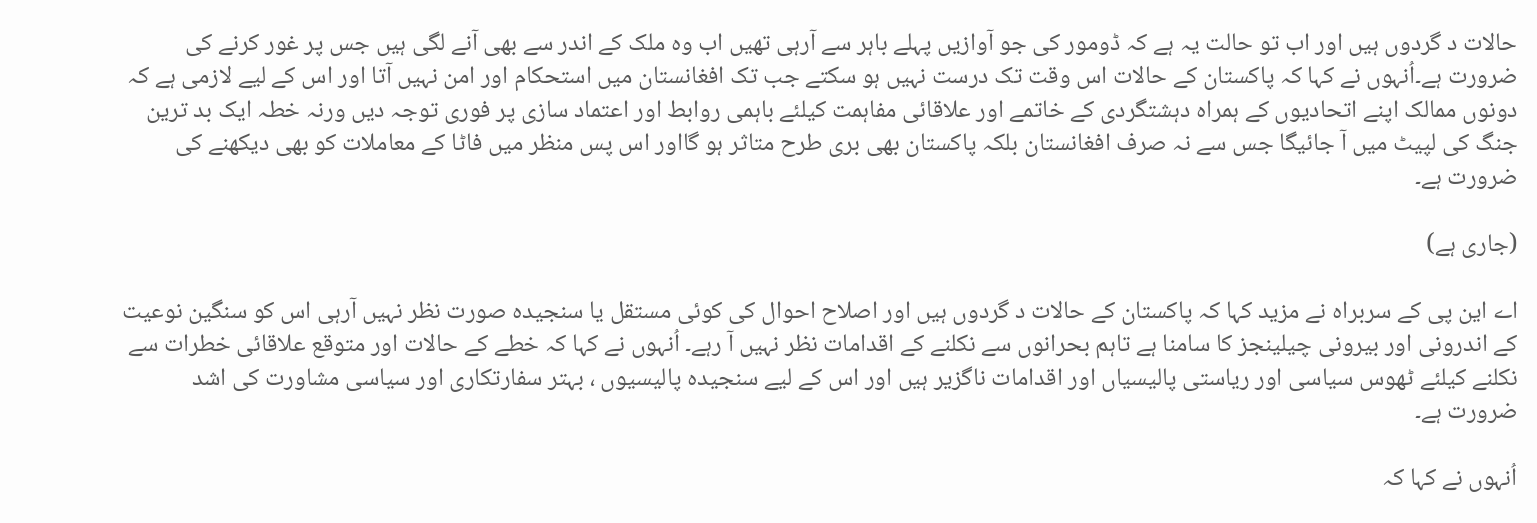حالات د گردوں ہیں اور اب تو حالت یہ ہے کہ ڈومور کی جو آوازیں پہلے باہر سے آرہی تھیں اب وہ ملک کے اندر سے بھی آنے لگی ہیں جس پر غور کرنے کی ضرورت ہے۔اُنہوں نے کہا کہ پاکستان کے حالات اس وقت تک درست نہیں ہو سکتے جب تک افغانستان میں استحکام اور امن نہیں آتا اور اس کے لیے لازمی ہے کہ دونوں ممالک اپنے اتحادیوں کے ہمراہ دہشتگردی کے خاتمے اور علاقائی مفاہمت کیلئے باہمی روابط اور اعتماد سازی پر فوری توجہ دیں ورنہ خطہ ایک بد ترین جنگ کی لپیٹ میں آ جائیگا جس سے نہ صرف افغانستان بلکہ پاکستان بھی بری طرح متاثر ہو گااور اس پس منظر میں فاٹا کے معاملات کو بھی دیکھنے کی ضرورت ہے۔

(جاری ہے)

اے این پی کے سربراہ نے مزید کہا کہ پاکستان کے حالات د گردوں ہیں اور اصلاح احوال کی کوئی مستقل یا سنجیدہ صورت نظر نہیں آرہی اس کو سنگین نوعیت کے اندرونی اور بیرونی چیلینجز کا سامنا ہے تاہم بحرانوں سے نکلنے کے اقدامات نظر نہیں آ رہے۔ اُنہوں نے کہا کہ خطے کے حالات اور متوقع علاقائی خطرات سے نکلنے کیلئے ٹھوس سیاسی اور ریاستی پالیسیاں اور اقدامات ناگزیر ہیں اور اس کے لیے سنجیدہ پالیسیوں ، بہتر سفارتکاری اور سیاسی مشاورت کی اشد ضرورت ہے۔

اُنہوں نے کہا کہ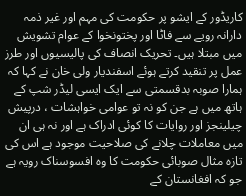کاریڈور کے ایشو پر حکومت کی مہم اور غیر ذمہ دارانہ رویے سے فاٹا اور پختونخوا کے عوام تشویش میں مبتلا ہیں۔ تحریک انصاف کی پالیسیوں اور طرز عمل پر تنقید کرتے ہوئے اسفندیار ولی خان نے کہا کہ ہمارا صوبہ بدقسمتی سے ایک ایسی لیڈر شپ کے ہاتھ میں ہے جن کو نہ تو عوامی خواہشات ، درپیش چیلینجز اور روایات کا کوئی ادراک ہے اور نہ ہی ان میں معاملات چلانے کی صلاحیت موجود ہے اس کی تازہ مثال صوبائی حکومت کا وہ افسوسناک رویہ ہے جو کہ افغانستان کے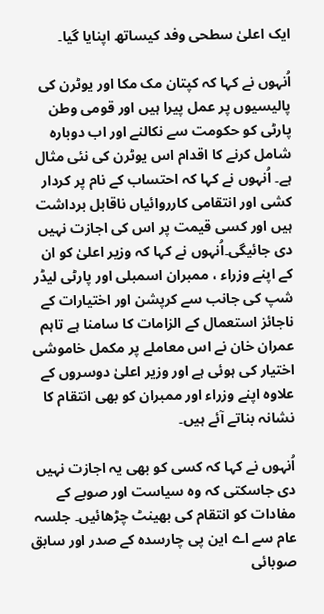ایک اعلیٰ سطحی وفد کیساتھ اپنایا گیا۔

اُنہوں نے کہا کہ کپتان مک مکا اور یوٹرن کی پالیسیوں پر عمل پیرا ہیں اور قومی وطن پارٹی کو حکومت سے نکالنے اور اب دوبارہ شامل کرنے کا اقدام اس یوٹرن کی نئی مثال ہے۔ اُنہوں نے کہا کہ احتساب کے نام پر کردار کشی اور انتقامی کارروائیاں ناقابل برداشت ہیں اور کسی قیمت پر اس کی اجازت نہیں دی جائیگی۔اُنہوں نے کہا کہ وزیر اعلیٰ کو ان کے اپنے وزراء ، ممبران اسمبلی اور پارٹی لیڈر شپ کی جانب سے کرپشن اور اختیارات کے ناجائز استعمال کے الزامات کا سامنا ہے تاہم عمران خان نے اس معاملے پر مکمل خاموشی اختیار کی ہوئی ہے اور وزیر اعلیٰ دوسروں کے علاوہ اپنے وزراء اور ممبران کو بھی انتقام کا نشانہ بناتے آئے ہیں۔

اُنہوں نے کہا کہ کسی کو بھی یہ اجازت نہیں دی جاسکتی کہ وہ سیاست اور صوبے کے مفادات کو انتقام کی بھینٹ چڑھائیں۔ جلسہ عام سے اے این پی چارسدہ کے صدر اور سابق صوبائی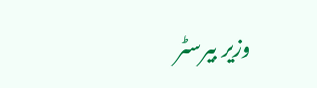وزیر بیرسٹر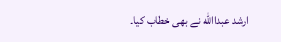ارشد عبداالله نے بھی خطاب کیا۔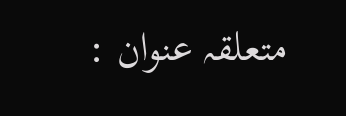متعلقہ عنوان :